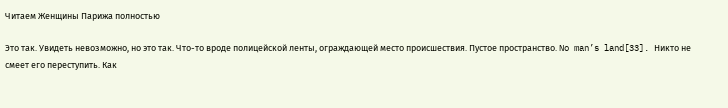Читаем Женщины Парижа полностью

Это так. Увидеть невозможно, но это так. Что-то вроде полицейской ленты, ограждающей место происшествия. Пустое пространство. No man’s land[33]. Никто не смеет его переступить. Как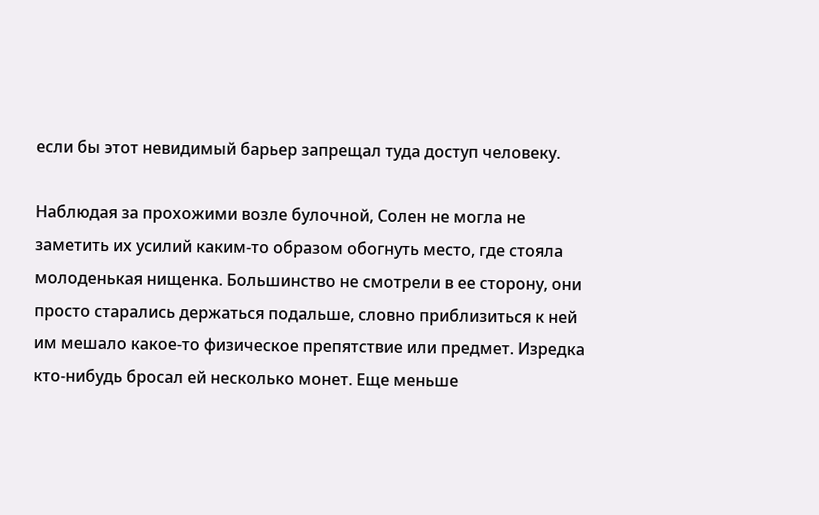если бы этот невидимый барьер запрещал туда доступ человеку.

Наблюдая за прохожими возле булочной, Солен не могла не заметить их усилий каким-то образом обогнуть место, где стояла молоденькая нищенка. Большинство не смотрели в ее сторону, они просто старались держаться подальше, словно приблизиться к ней им мешало какое-то физическое препятствие или предмет. Изредка кто-нибудь бросал ей несколько монет. Еще меньше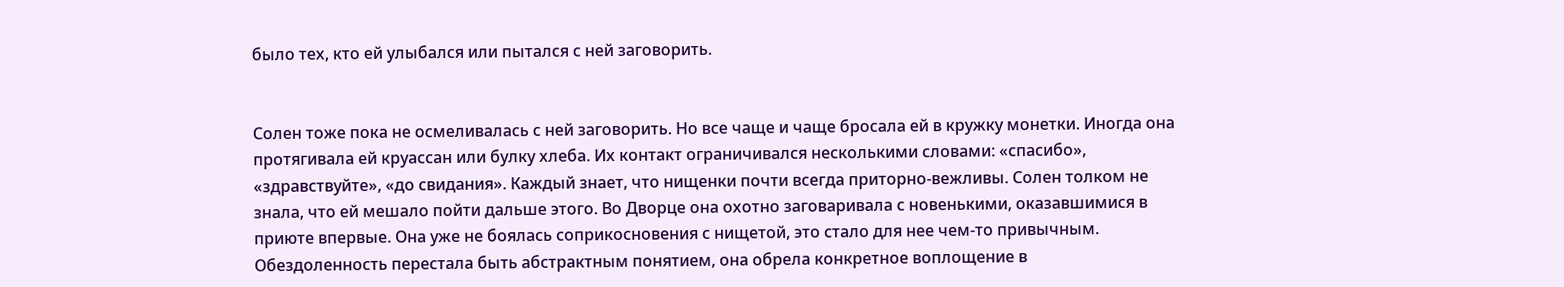было тех, кто ей улыбался или пытался с ней заговорить.


Солен тоже пока не осмеливалась с ней заговорить. Но все чаще и чаще бросала ей в кружку монетки. Иногда она протягивала ей круассан или булку хлеба. Их контакт ограничивался несколькими словами: «спасибо», «здравствуйте», «до свидания». Каждый знает, что нищенки почти всегда приторно-вежливы. Солен толком не знала, что ей мешало пойти дальше этого. Во Дворце она охотно заговаривала с новенькими, оказавшимися в приюте впервые. Она уже не боялась соприкосновения с нищетой, это стало для нее чем-то привычным. Обездоленность перестала быть абстрактным понятием, она обрела конкретное воплощение в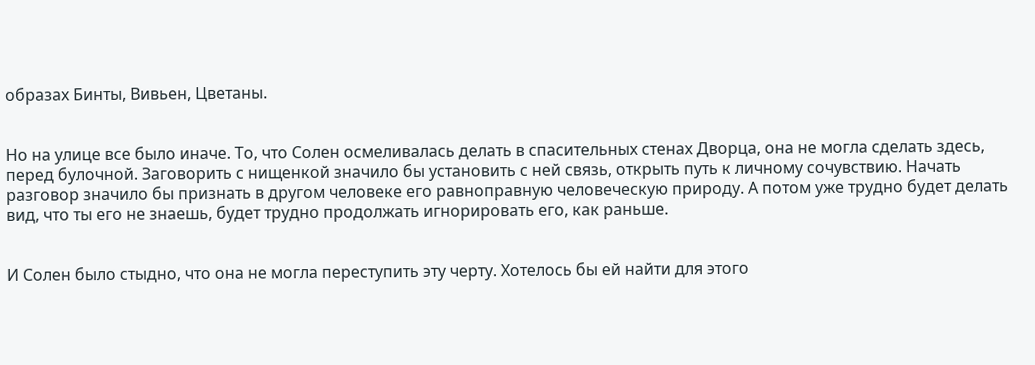образах Бинты, Вивьен, Цветаны.


Но на улице все было иначе. То, что Солен осмеливалась делать в спасительных стенах Дворца, она не могла сделать здесь, перед булочной. Заговорить с нищенкой значило бы установить с ней связь, открыть путь к личному сочувствию. Начать разговор значило бы признать в другом человеке его равноправную человеческую природу. А потом уже трудно будет делать вид, что ты его не знаешь, будет трудно продолжать игнорировать его, как раньше.


И Солен было стыдно, что она не могла переступить эту черту. Хотелось бы ей найти для этого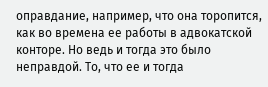оправдание, например, что она торопится, как во времена ее работы в адвокатской конторе. Но ведь и тогда это было неправдой. То, что ее и тогда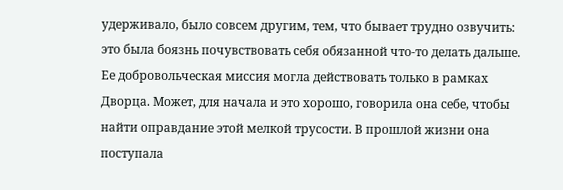удерживало, было совсем другим, тем, что бывает трудно озвучить: это была боязнь почувствовать себя обязанной что-то делать дальше. Ее добровольческая миссия могла действовать только в рамках Дворца. Может, для начала и это хорошо, говорила она себе, чтобы найти оправдание этой мелкой трусости. В прошлой жизни она поступала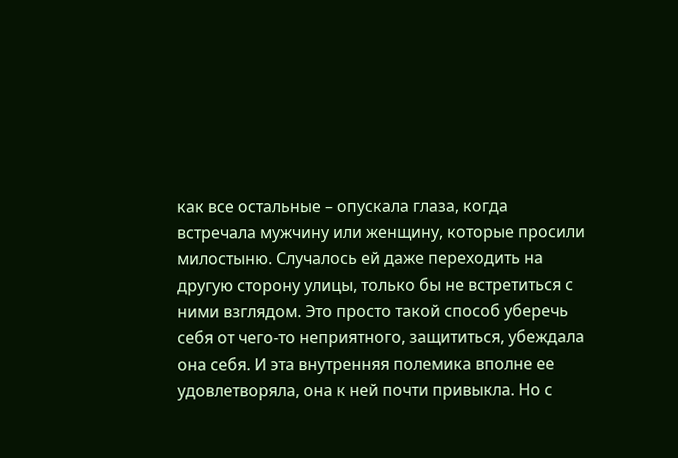как все остальные – опускала глаза, когда встречала мужчину или женщину, которые просили милостыню. Случалось ей даже переходить на другую сторону улицы, только бы не встретиться с ними взглядом. Это просто такой способ уберечь себя от чего-то неприятного, защититься, убеждала она себя. И эта внутренняя полемика вполне ее удовлетворяла, она к ней почти привыкла. Но с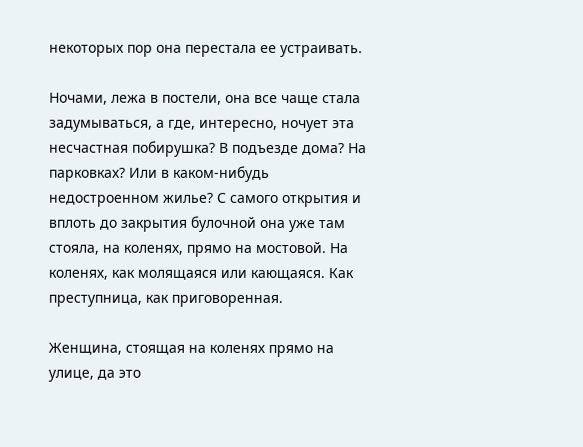некоторых пор она перестала ее устраивать.

Ночами, лежа в постели, она все чаще стала задумываться, а где, интересно, ночует эта несчастная побирушка? В подъезде дома? На парковках? Или в каком-нибудь недостроенном жилье? С самого открытия и вплоть до закрытия булочной она уже там стояла, на коленях, прямо на мостовой. На коленях, как молящаяся или кающаяся. Как преступница, как приговоренная.

Женщина, стоящая на коленях прямо на улице, да это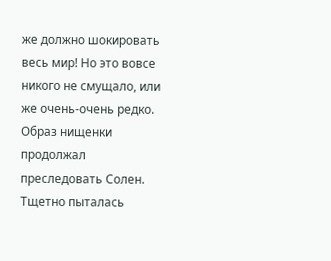же должно шокировать весь мир! Но это вовсе никого не смущало, или же очень-очень редко. Образ нищенки продолжал преследовать Солен. Тщетно пыталась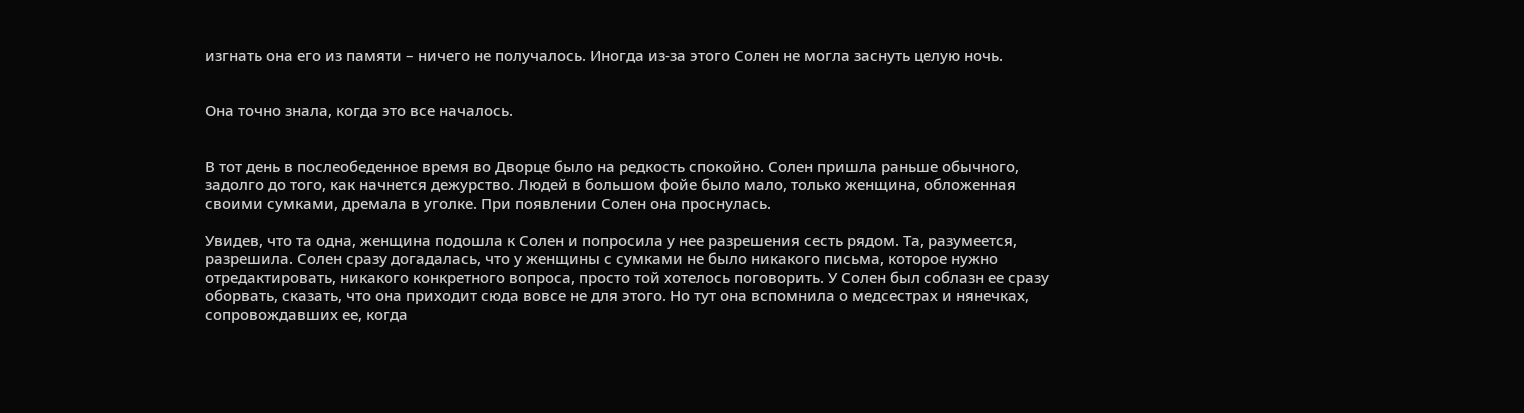изгнать она его из памяти – ничего не получалось. Иногда из-за этого Солен не могла заснуть целую ночь.


Она точно знала, когда это все началось.


В тот день в послеобеденное время во Дворце было на редкость спокойно. Солен пришла раньше обычного, задолго до того, как начнется дежурство. Людей в большом фойе было мало, только женщина, обложенная своими сумками, дремала в уголке. При появлении Солен она проснулась.

Увидев, что та одна, женщина подошла к Солен и попросила у нее разрешения сесть рядом. Та, разумеется, разрешила. Солен сразу догадалась, что у женщины с сумками не было никакого письма, которое нужно отредактировать, никакого конкретного вопроса, просто той хотелось поговорить. У Солен был соблазн ее сразу оборвать, сказать, что она приходит сюда вовсе не для этого. Но тут она вспомнила о медсестрах и нянечках, сопровождавших ее, когда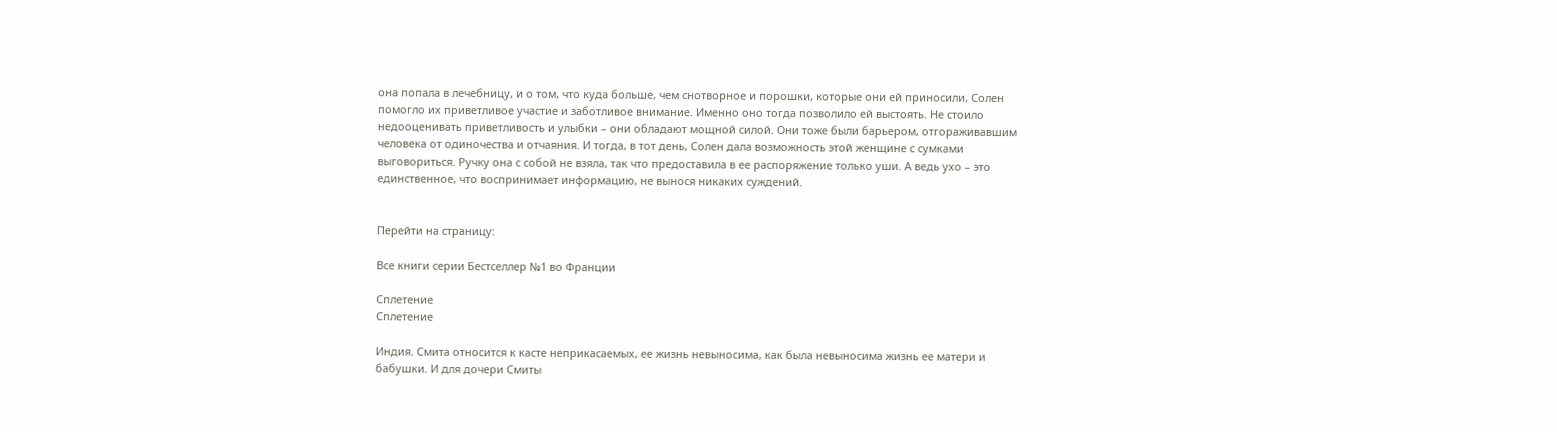она попала в лечебницу, и о том, что куда больше, чем снотворное и порошки, которые они ей приносили, Солен помогло их приветливое участие и заботливое внимание. Именно оно тогда позволило ей выстоять. Не стоило недооценивать приветливость и улыбки – они обладают мощной силой. Они тоже были барьером, отгораживавшим человека от одиночества и отчаяния. И тогда, в тот день, Солен дала возможность этой женщине с сумками выговориться. Ручку она с собой не взяла, так что предоставила в ее распоряжение только уши. А ведь ухо – это единственное, что воспринимает информацию, не вынося никаких суждений.


Перейти на страницу:

Все книги серии Бестселлер №1 во Франции

Сплетение
Сплетение

Индия. Смита относится к касте неприкасаемых, ее жизнь невыносима, как была невыносима жизнь ее матери и бабушки. И для дочери Смиты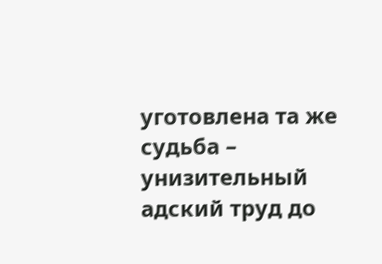уготовлена та же судьба – унизительный адский труд до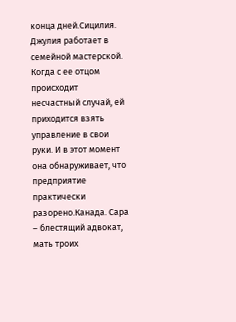конца дней.Сицилия. Джулия работает в семейной мастерской. Когда с ее отцом происходит несчастный случай, ей приходится взять управление в свои руки. И в этот момент она обнаруживает, что предприятие практически разорено.Канада. Сара – блестящий адвокат, мать троих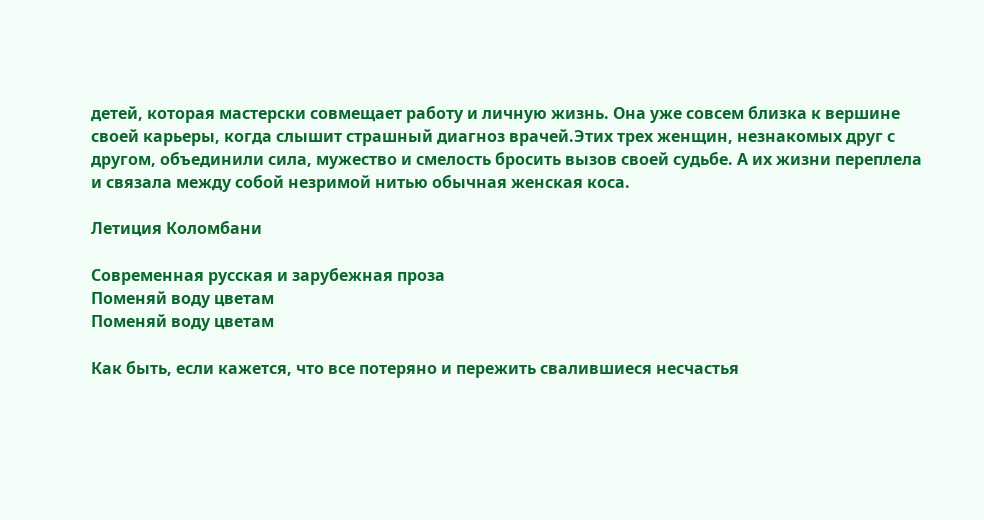детей, которая мастерски совмещает работу и личную жизнь. Она уже совсем близка к вершине своей карьеры, когда слышит страшный диагноз врачей.Этих трех женщин, незнакомых друг с другом, объединили сила, мужество и смелость бросить вызов своей судьбе. А их жизни переплела и связала между собой незримой нитью обычная женская коса.

Летиция Коломбани

Современная русская и зарубежная проза
Поменяй воду цветам
Поменяй воду цветам

Как быть, если кажется, что все потеряно и пережить свалившиеся несчастья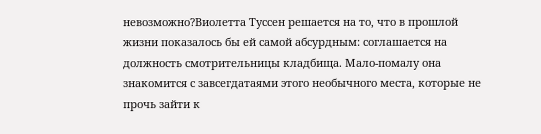невозможно?Виолетта Туссен решается на то, что в прошлой жизни показалось бы ей самой абсурдным: соглашается на должность смотрительницы кладбища. Мало-помалу она знакомится с завсегдатаями этого необычного места, которые не прочь зайти к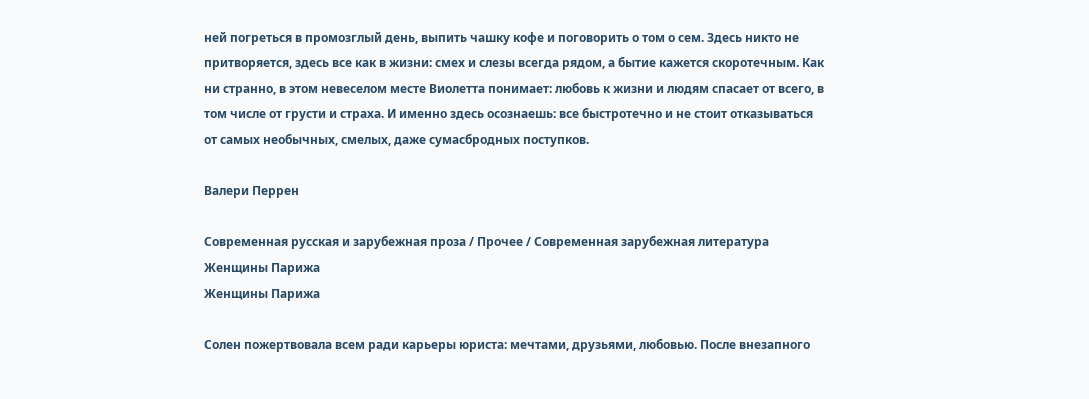ней погреться в промозглый день, выпить чашку кофе и поговорить о том о сем. Здесь никто не притворяется, здесь все как в жизни: смех и слезы всегда рядом, а бытие кажется скоротечным. Как ни странно, в этом невеселом месте Виолетта понимает: любовь к жизни и людям спасает от всего, в том числе от грусти и страха. И именно здесь осознаешь: все быстротечно и не стоит отказываться от самых необычных, смелых, даже сумасбродных поступков.

Валери Перрен

Современная русская и зарубежная проза / Прочее / Современная зарубежная литература
Женщины Парижа
Женщины Парижа

Солен пожертвовала всем ради карьеры юриста: мечтами, друзьями, любовью. После внезапного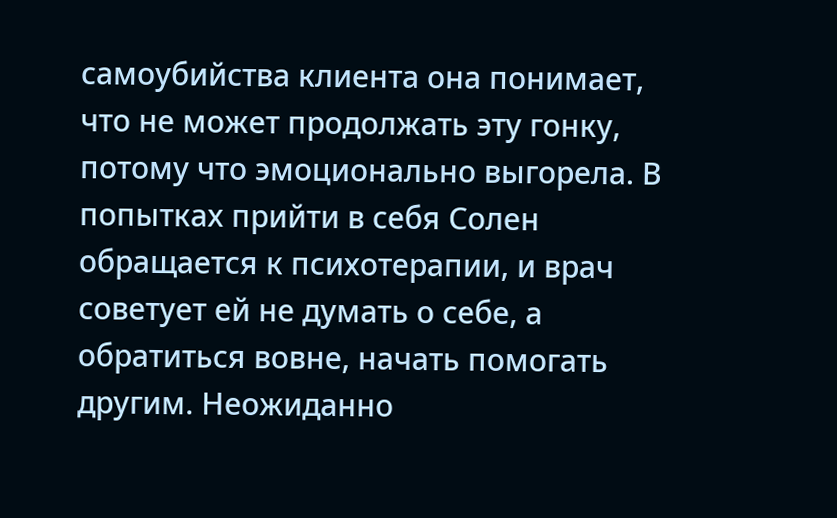самоубийства клиента она понимает, что не может продолжать эту гонку, потому что эмоционально выгорела. В попытках прийти в себя Солен обращается к психотерапии, и врач советует ей не думать о себе, а обратиться вовне, начать помогать другим. Неожиданно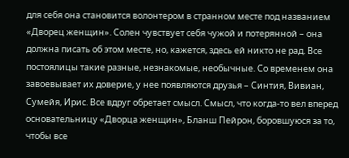для себя она становится волонтером в странном месте под названием «Дворец женщин». Солен чувствует себя чужой и потерянной – она должна писать об этом месте, но, кажется, здесь ей никто не рад. Все постоялицы такие разные, незнакомые, необычные. Со временем она завоевывает их доверие, у нее появляются друзья – Синтия, Вивиан, Сумейя, Ирис. Все вдруг обретает смысл. Смысл, что когда-то вел вперед основательницу «Дворца женщин», Бланш Пейрон, боровшуюся за то, чтобы все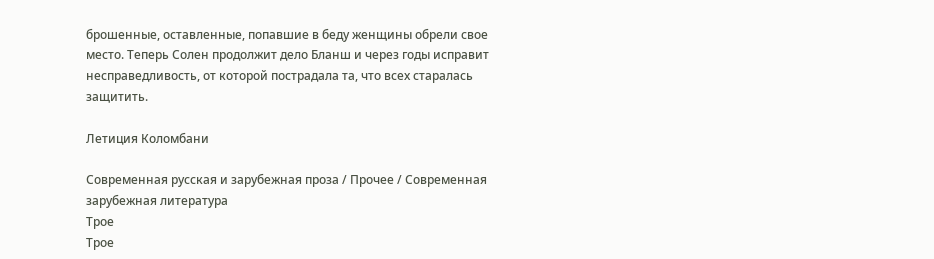брошенные, оставленные, попавшие в беду женщины обрели свое место. Теперь Солен продолжит дело Бланш и через годы исправит несправедливость, от которой пострадала та, что всех старалась защитить.

Летиция Коломбани

Современная русская и зарубежная проза / Прочее / Современная зарубежная литература
Трое
Трое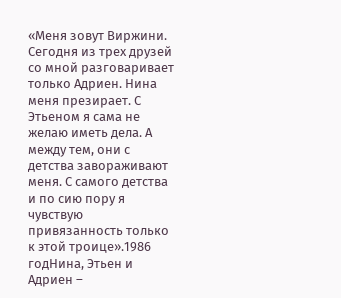«Меня зовут Виржини. Сегодня из трех друзей со мной разговаривает только Адриен. Нина меня презирает. С Этьеном я сама не желаю иметь дела. А между тем, они с детства завораживают меня. С самого детства и по сию пору я чувствую привязанность только к этой троице».1986 годНина, Этьен и Адриен –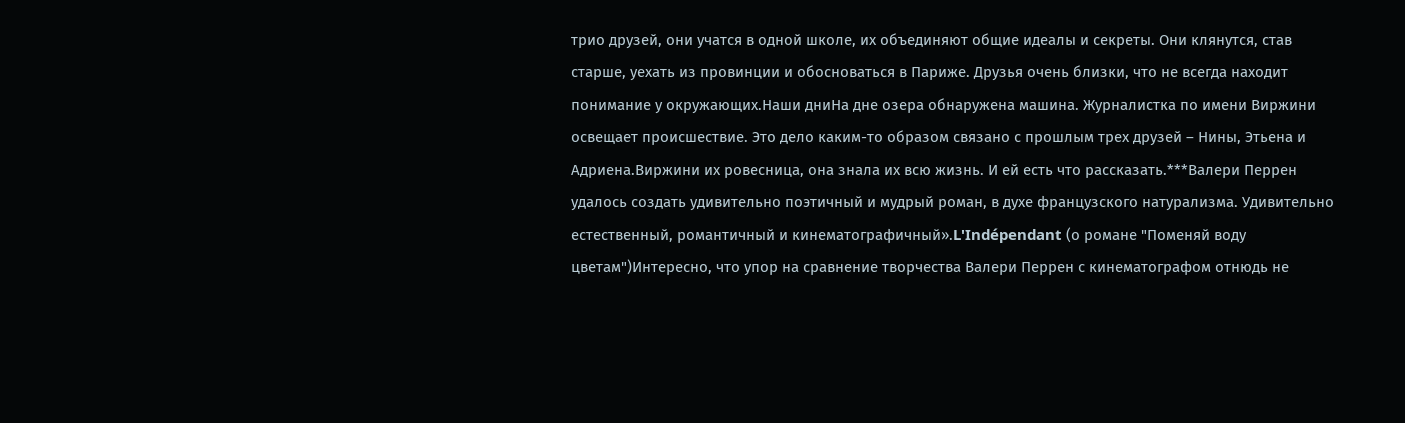трио друзей, они учатся в одной школе, их объединяют общие идеалы и секреты. Они клянутся, став старше, уехать из провинции и обосноваться в Париже. Друзья очень близки, что не всегда находит понимание у окружающих.Наши дниНа дне озера обнаружена машина. Журналистка по имени Виржини освещает происшествие. Это дело каким-то образом связано с прошлым трех друзей – Нины, Этьена и Адриена.Виржини их ровесница, она знала их всю жизнь. И ей есть что рассказать.***Валери Перрен удалось создать удивительно поэтичный и мудрый роман, в духе французского натурализма. Удивительно естественный, романтичный и кинематографичный».L'Indépendant (о романе "Поменяй воду цветам")Интересно, что упор на сравнение творчества Валери Перрен с кинематографом отнюдь не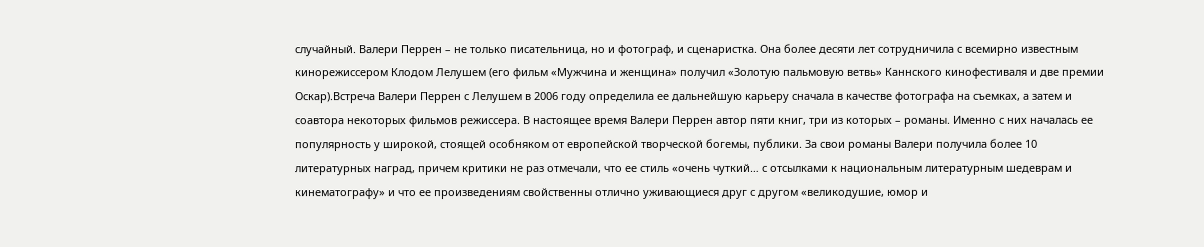случайный. Валери Перрен – не только писательница, но и фотограф, и сценаристка. Она более десяти лет сотрудничила с всемирно известным кинорежиссером Клодом Лелушем (его фильм «Мужчина и женщина» получил «Золотую пальмовую ветвь» Каннского кинофестиваля и две премии Оскар).Встреча Валери Перрен с Лелушем в 2006 году определила ее дальнейшую карьеру сначала в качестве фотографа на съемках, а затем и соавтора некоторых фильмов режиссера. В настоящее время Валери Перрен автор пяти книг, три из которых – романы. Именно с них началась ее популярность у широкой, стоящей особняком от европейской творческой богемы, публики. За свои романы Валери получила более 10 литературных наград, причем критики не раз отмечали, что ее стиль «очень чуткий… с отсылками к национальным литературным шедеврам и кинематографу» и что ее произведениям свойственны отлично уживающиеся друг с другом «великодушие, юмор и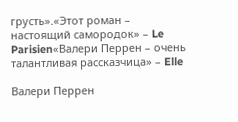грусть».«Этот роман – настоящий самородок» – Le Parisien«Валери Перрен – очень талантливая рассказчица» – Elle

Валери Перрен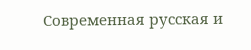Современная русская и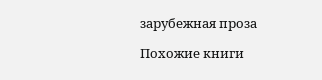зарубежная проза

Похожие книги